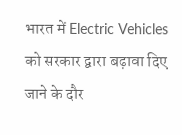भारत में Electric Vehicles को सरकार द्वारा बढ़ावा दिए जाने के दौर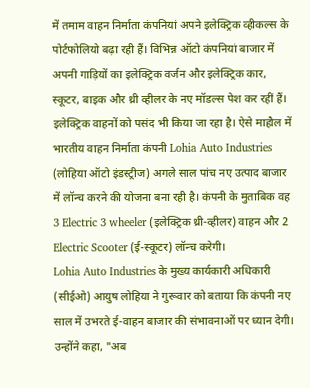में तमाम वाहन निर्माता कंपनियां अपने इलेक्ट्रिक व्हीकल्स के पोर्टफोलियो बढ़ा रही हैं। विभिन्न ऑटो कंपनियां बाजार में अपनी गाड़ियों का इलेक्ट्रिक वर्जन और इलेक्ट्रिक कार, स्कूटर, बाइक और थ्री व्हीलर के नए मॉडल्स पेश कर रहीं हैं। इलेक्ट्रिक वाहनों को पसंद भी किया जा रहा है। ऐसे माहौल में भारतीय वाहन निर्माता कंपनी Lohia Auto Industries (लोहिया ऑटो इंडस्ट्रीज) अगले साल पांच नए उत्पाद बाजार में लॉन्च करने की योजना बना रही है। कंपनी के मुताबिक वह 3 Electric 3 wheeler (इलेक्ट्रिक थ्री-व्हीलर) वाहन और 2 Electric Scooter (ई-स्कूटर) लॉन्च करेगी।
Lohia Auto Industries के मुख्य कार्यकारी अधिकारी (सीईओ) आयुष लोहिया ने गुरूवार को बताया कि कंपनी नए साल में उभरते ई-वाहन बाजार की संभावनाओं पर ध्यान देगी। उन्होंने कहा, "अब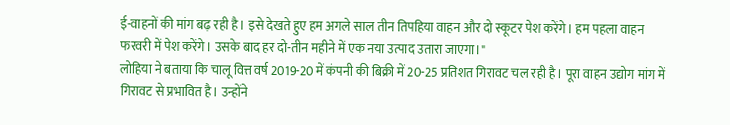ई-वाहनों की मांग बढ़ रही है। इसे देखते हुए हम अगले साल तीन तिपहिया वाहन और दो स्कूटर पेश करेंगे। हम पहला वाहन फरवरी में पेश करेंगे। उसके बाद हर दो-तीन महीने में एक नया उत्पाद उतारा जाएगा।"
लोहिया ने बताया कि चालू वित्त वर्ष 2019-20 में कंपनी की बिक्री में 20-25 प्रतिशत गिरावट चल रही है। पूरा वाहन उद्योग मांग में गिरावट से प्रभावित है। उन्होंने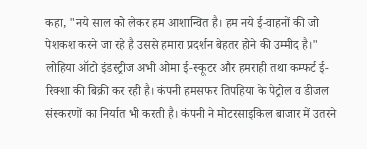कहा, "नये साल को लेकर हम आशान्वित है। हम नये ई-वाहनों की जो पेशकश करने जा रहे है उससे हमारा प्रदर्शन बेहतर होने की उम्मीद है।"
लोहिया ऑटो इंडस्ट्रीज अभी ओमा ई-स्कूटर और हमराही तथा कम्फर्ट ई-रिक्शा की बिक्री कर रही है। कंपनी हमसफर तिपहिया के पेट्रोल व डीजल संस्करणों का निर्यात भी करती है। कंपनी ने मोटरसाइकिल बाजार में उतरने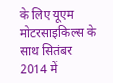के लिए यूएम मोटरसाइकिल्स के साथ सितंबर 2014 में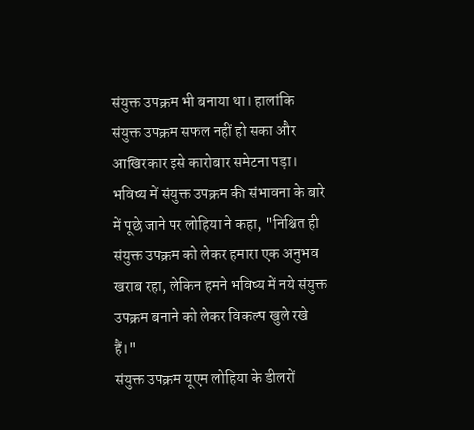संयुक्त उपक्रम भी बनाया था। हालांकि संयुक्त उपक्रम सफल नहीं हो सका और आखिरकार इसे कारोबार समेटना पड़ा।
भविष्य में संयुक्त उपक्रम की संभावना के बारे में पूछे जाने पर लोहिया ने कहा, "निश्चित ही संयुक्त उपक्रम को लेकर हमारा एक अनुभव खराब रहा, लेकिन हमने भविष्य में नये संयुक्त उपक्रम बनाने को लेकर विकल्प खुले रखे हैं।"
संयुक्त उपक्रम यूएम लोहिया के डीलरों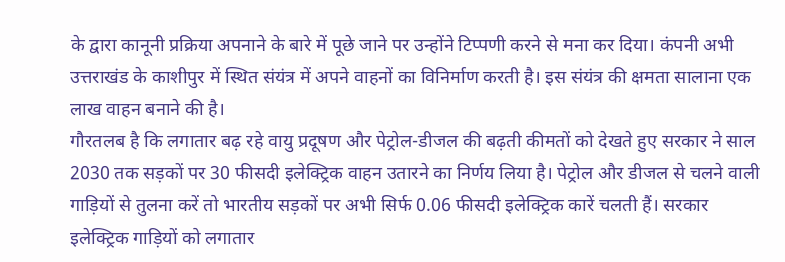के द्वारा कानूनी प्रक्रिया अपनाने के बारे में पूछे जाने पर उन्होंने टिप्पणी करने से मना कर दिया। कंपनी अभी उत्तराखंड के काशीपुर में स्थित संयंत्र में अपने वाहनों का विनिर्माण करती है। इस संयंत्र की क्षमता सालाना एक लाख वाहन बनाने की है।
गौरतलब है कि लगातार बढ़ रहे वायु प्रदूषण और पेट्रोल-डीजल की बढ़ती कीमतों को देखते हुए सरकार ने साल 2030 तक सड़कों पर 30 फीसदी इलेक्ट्रिक वाहन उतारने का निर्णय लिया है। पेट्रोल और डीजल से चलने वाली गाड़ियों से तुलना करें तो भारतीय सड़कों पर अभी सिर्फ 0.06 फीसदी इलेक्ट्रिक कारें चलती हैं। सरकार इलेक्ट्रिक गाड़ियों को लगातार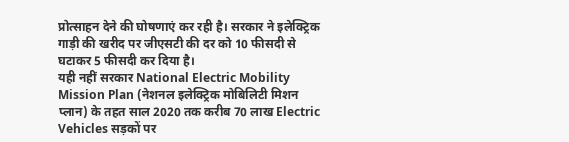प्रोत्साहन देने की घोषणाएं कर रही है। सरकार ने इलेक्ट्रिक गाड़ी की खरीद पर जीएसटी की दर को 10 फीसदी से घटाकर 5 फीसदी कर दिया है।
यही नहीं सरकार National Electric Mobility Mission Plan (नेशनल इलेक्ट्रिक मोबिलिटी मिशन प्लान) के तहत साल 2020 तक करीब 70 लाख Electric Vehicles सड़कों पर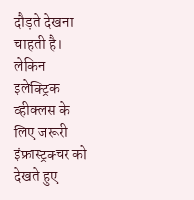दौड़ते देखना चाहती है। लेकिन इलेक्ट्रिक व्हीक्लस के लिए जरूरी इंफ्रास्ट्रक्चर को देखते हुए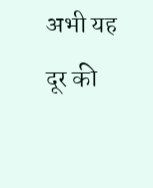अभी यह दूर की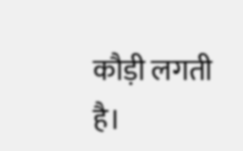कौड़ी लगती है।